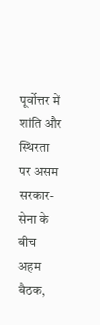पूर्वोत्तर में शांति और स्थिरता पर असम सरकार-सेना के बीच अहम बैठक,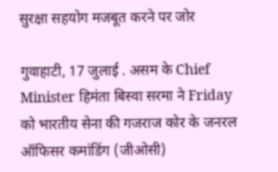सुरक्षा सहयोग मजबूत करने पर जोर

गुवाहाटी, 17 जुलाई . असम के Chief Minister हिमंता बिस्वा सरमा ने Friday को भारतीय सेना की गजराज कोर के जनरल ऑफिसर कमांडिंग (जीओसी)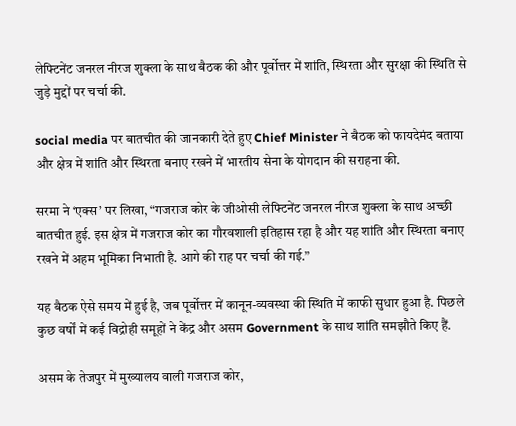लेफ्टिनेंट जनरल नीरज शुक्ला के साथ बैठक की और पूर्वोत्तर में शांति, स्थिरता और सुरक्षा की स्थिति से जुड़े मुद्दों पर चर्चा की.

social media पर बातचीत की जानकारी देते हुए Chief Minister ने बैठक को फायदेमंद बताया और क्षेत्र में शांति और स्थिरता बनाए रखने में भारतीय सेना के योगदान की सराहना की.

सरमा ने ‘एक्‍स’ पर लिखा, “गजराज कोर के जीओसी लेफ्टिनेंट जनरल नीरज शुक्ला के साथ अच्छी बातचीत हुई. इस क्षेत्र में गजराज कोर का गौरवशाली इतिहास रहा है और यह शांति और स्थिरता बनाए रखने में अहम भूमिका निभाती है. आगे की राह पर चर्चा की गई.”

यह बैठक ऐसे समय में हुई है, जब पूर्वोत्तर में कानून-व्यवस्था की स्थिति में काफी सुधार हुआ है. पिछले कुछ वर्षों में कई विद्रोही समूहों ने केंद्र और असम Government के साथ शांति समझौते किए हैं.

असम के तेजपुर में मुख्यालय वाली गजराज कोर,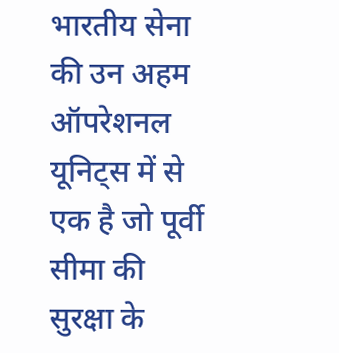भारतीय सेना की उन अहम ऑपरेशनल यूनिट्स में से एक है जो पूर्वी सीमा की सुरक्षा के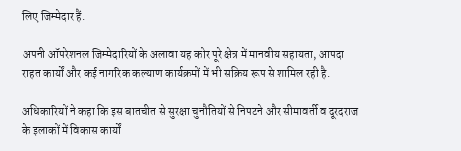लिए जिम्मेदार हैं.

अपनी ऑपरेशनल जिम्मेदारियों के अलावा यह कोर पूरे क्षेत्र में मानवीय सहायता, आपदा राहत कार्यों और कई नागरिक कल्याण कार्यक्रमों में भी सक्रिय रूप से शामिल रही है.

अधिकारियों ने कहा कि इस बातचीत से सुरक्षा चुनौतियों से निपटने और सीमावर्ती व दूरदराज के इलाकों में विकास कार्यों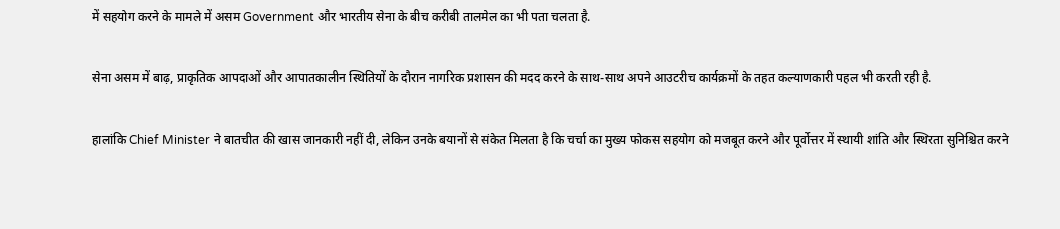में सहयोग करने के मामले में असम Government और भारतीय सेना के बीच करीबी तालमेल का भी पता चलता है.

सेना असम में बाढ़, प्राकृतिक आपदाओं और आपातकालीन स्थितियों के दौरान नागरिक प्रशासन की मदद करने के साथ-साथ अपने आउटरीच कार्यक्रमों के तहत कल्याणकारी पहल भी करती रही है.

हालांकि Chief Minister ने बातचीत की खास जानकारी नहीं दी, लेकिन उनके बयानों से संकेत मिलता है कि चर्चा का मुख्य फोकस सहयोग को मजबूत करने और पूर्वोत्तर में स्थायी शांति और स्थिरता सुनिश्चित करने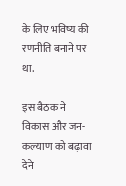के लिए भविष्य की रणनीति बनाने पर था.

इस बैठक ने विकास और जन-कल्याण को बढ़ावा देने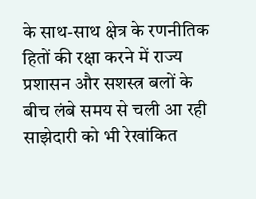के साथ-साथ क्षेत्र के रणनीतिक हितों की रक्षा करने में राज्य प्रशासन और सशस्त्र बलों के बीच लंबे समय से चली आ रही साझेदारी को भी रेखांकित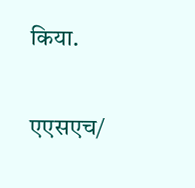किया.

एएसएच/